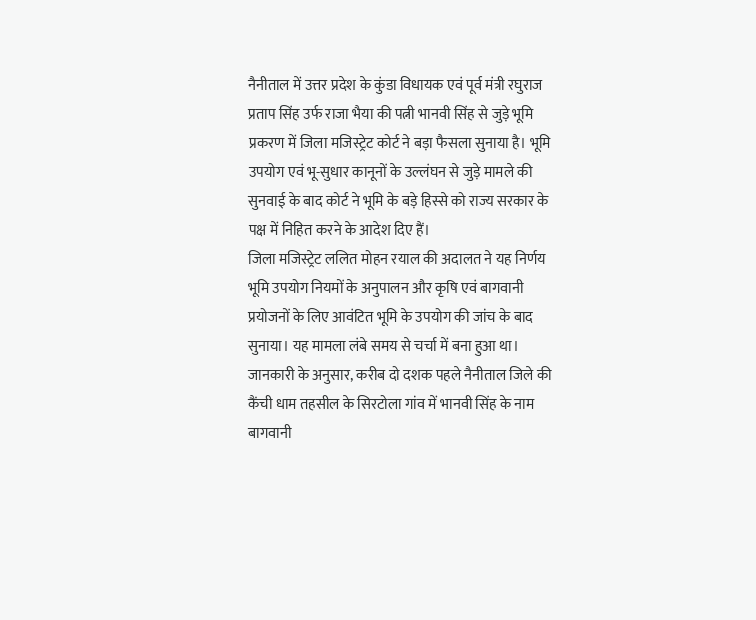नैनीताल में उत्तर प्रदेश के कुंडा विधायक एवं पूर्व मंत्री रघुराज प्रताप सिंह उर्फ राजा भैया की पत्नी भानवी सिंह से जुड़े भूमि प्रकरण में जिला मजिस्ट्रेट कोर्ट ने बड़ा फैसला सुनाया है। भूमि उपयोग एवं भू-सुधार कानूनों के उल्लंघन से जुड़े मामले की सुनवाई के बाद कोर्ट ने भूमि के बड़े हिस्से को राज्य सरकार के पक्ष में निहित करने के आदेश दिए हैं।
जिला मजिस्ट्रेट ललित मोहन रयाल की अदालत ने यह निर्णय भूमि उपयोग नियमों के अनुपालन और कृषि एवं बागवानी प्रयोजनों के लिए आवंटित भूमि के उपयोग की जांच के बाद सुनाया। यह मामला लंबे समय से चर्चा में बना हुआ था।
जानकारी के अनुसार, करीब दो दशक पहले नैनीताल जिले की कैंची धाम तहसील के सिरटोला गांव में भानवी सिंह के नाम बागवानी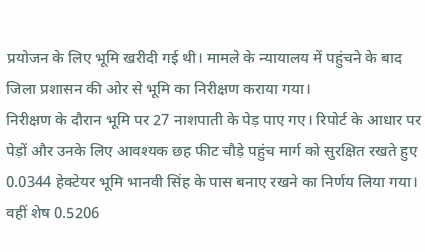प्रयोजन के लिए भूमि खरीदी गई थी। मामले के न्यायालय में पहुंचने के बाद जिला प्रशासन की ओर से भूमि का निरीक्षण कराया गया।
निरीक्षण के दौरान भूमि पर 27 नाशपाती के पेड़ पाए गए। रिपोर्ट के आधार पर पेड़ों और उनके लिए आवश्यक छह फीट चौड़े पहुंच मार्ग को सुरक्षित रखते हुए 0.0344 हेक्टेयर भूमि भानवी सिंह के पास बनाए रखने का निर्णय लिया गया।
वहीं शेष 0.5206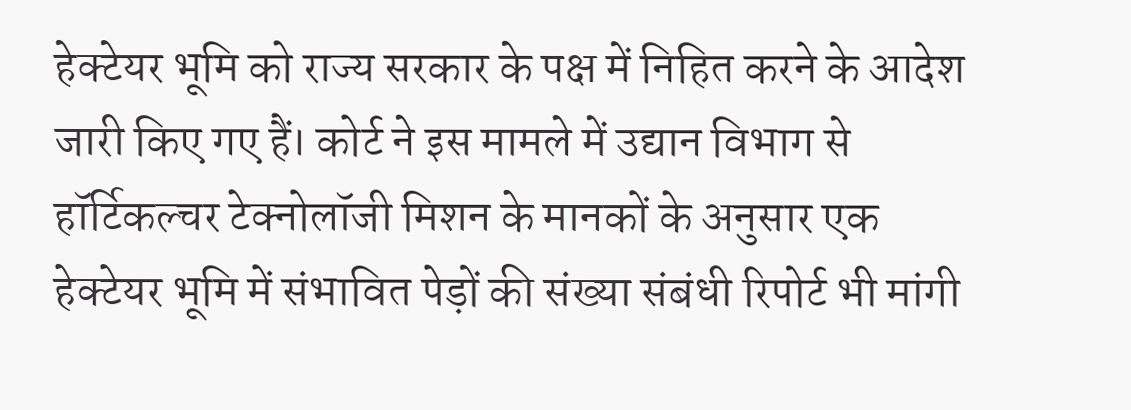हेक्टेयर भूमि को राज्य सरकार के पक्ष में निहित करने के आदेश जारी किए गए हैं। कोर्ट ने इस मामले में उद्यान विभाग से हॉर्टिकल्चर टेक्नोलॉजी मिशन के मानकों के अनुसार एक हेक्टेयर भूमि में संभावित पेड़ों की संख्या संबंधी रिपोर्ट भी मांगी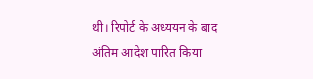थी। रिपोर्ट के अध्ययन के बाद अंतिम आदेश पारित किया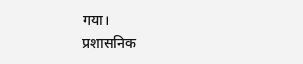गया।
प्रशासनिक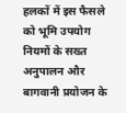हलकों में इस फैसले को भूमि उपयोग नियमों के सख्त अनुपालन और बागवानी प्रयोजन के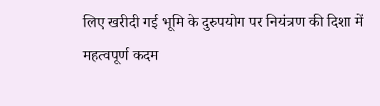लिए खरीदी गई भूमि के दुरुपयोग पर नियंत्रण की दिशा में महत्वपूर्ण कदम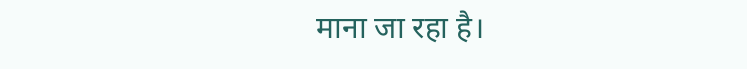माना जा रहा है।